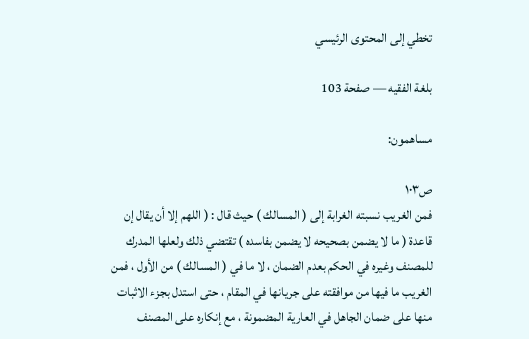تخطي إلى المحتوى الرئيسي

بلغة الفقيه — صفحة 103

مساهمون:

ص١٠٣
فمن الغريب نسبته الغرابة إلى ( المسالك ) حيث قال : ( اللهم إلا أن يقال إن قاعدة ( ما لا يضمن بصحيحه لا يضمن بفاسده ) تقتضي ذلك ولعلها المدرك للمصنف وغيره في الحكم بعدم الضمان ، لا ما في ( المسالك ) من الأول ، فمن الغريب ما فيها من موافقته على جريانها في المقام ، حتى استدل بجزء الاثبات منها على ضمان الجاهل في العارية المضمونة ، مع إنكاره على المصنف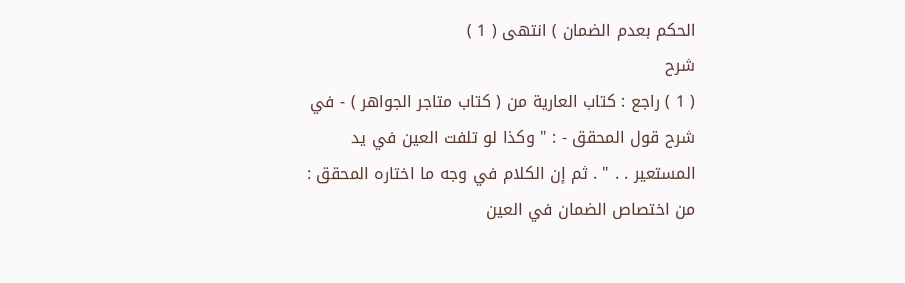الحكم بعدم الضمان ) انتهى ( 1 )
شرح
( 1 ) راجع : كتاب العارية من ( كتاب متاجر الجواهر ) - في شرح قول المحقق - : " وكذا لو تلفت العين في يد المستعير . . " . ثم إن الكلام في وجه ما اختاره المحقق : من اختصاص الضمان في العين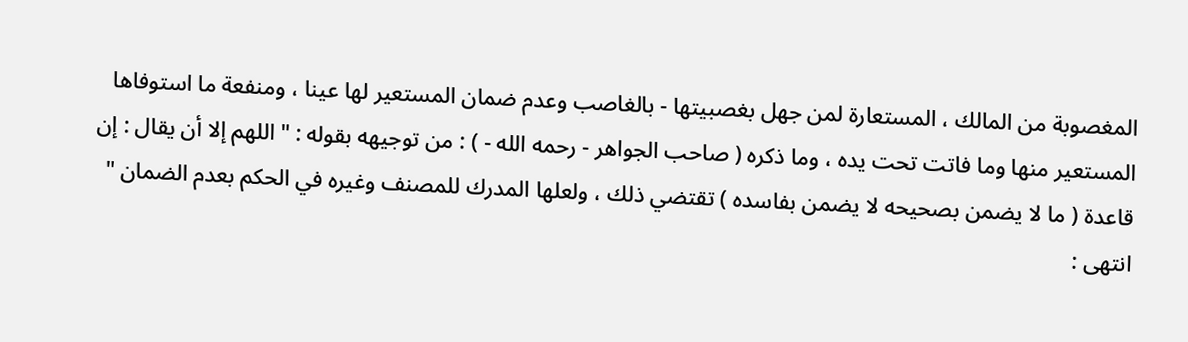المغصوبة من المالك ، المستعارة لمن جهل بغصبيتها - بالغاصب وعدم ضمان المستعير لها عينا ، ومنفعة ما استوفاها المستعير منها وما فاتت تحت يده ، وما ذكره ( صاحب الجواهر - رحمه الله - ) : من توجيهه بقوله : " اللهم إلا أن يقال : إن قاعدة ( ما لا يضمن بصحيحه لا يضمن بفاسده ) تقتضي ذلك ، ولعلها المدرك للمصنف وغيره في الحكم بعدم الضمان " انتهى :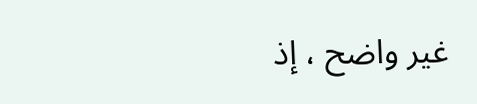غير واضح ، إذ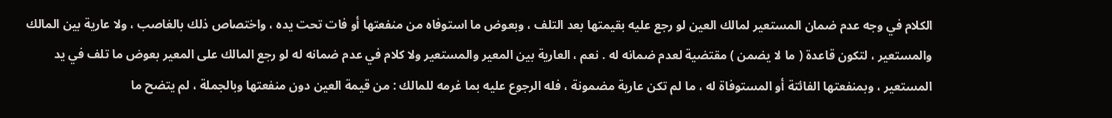الكلام في وجه عدم ضمان المستعير لمالك العين لو رجع عليه بقيمتها بعد التلف ، وبعوض ما استوفاه من منفعتها أو فات تحت يده ، واختصاص ذلك بالغاصب ، ولا عارية بين المالك والمستعير ، لتكون قاعدة ( ما لا يضمن ) مقتضية لعدم ضمانه له . نعم ، العارية بين المعير والمستعير ولا كلام في عدم ضمانه له لو رجع المالك على المعير بعوض ما تلف في يد المستعير ، وبمنفعتها الفائتة أو المستوفاة له ، ما لم تكن عارية مضمونة ، فله الرجوع عليه بما غرمه للمالك : من قيمة العين دون منفعتها وبالجملة ، لم يتضح ما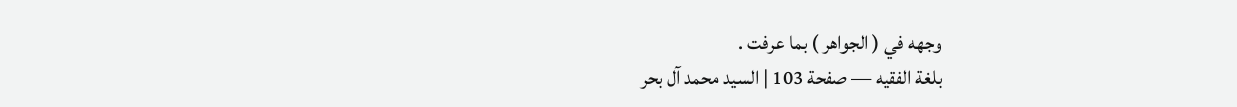وجهه في ( الجواهر ) بما عرفت .
بلغة الفقيه — صفحة 103 | السيد محمد آل بحر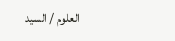العلوم / السيد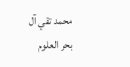محمد تقي آل بحر العلوم